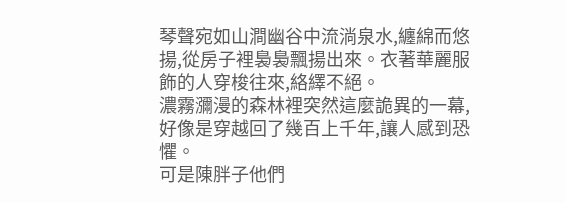琴聲宛如山澗幽谷中流淌泉水,纏綿而悠揚,從房子裡裊裊飄揚出來。衣著華麗服飾的人穿梭往來,絡繹不絕。
濃霧瀰漫的森林裡突然這麼詭異的一幕,好像是穿越回了幾百上千年,讓人感到恐懼。
可是陳胖子他們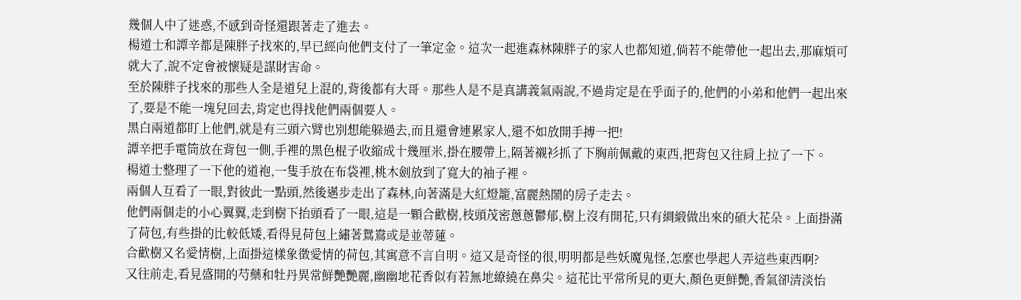幾個人中了迷惑,不感到奇怪還跟著走了進去。
楊道士和譚辛都是陳胖子找來的,早已經向他們支付了一筆定金。這次一起進森林陳胖子的家人也都知道,倘若不能帶他一起出去,那麻煩可就大了,說不定會被懷疑是謀財害命。
至於陳胖子找來的那些人全是道兒上混的,背後都有大哥。那些人是不是真講義氣兩說,不過肯定是在乎面子的,他們的小弟和他們一起出來了,要是不能一塊兒回去,肯定也得找他們兩個要人。
黑白兩道都盯上他們,就是有三頭六臂也別想能躲過去,而且還會連累家人,還不如放開手搏一把!
譚辛把手電筒放在背包一側,手裡的黑色棍子收縮成十幾厘米,掛在腰帶上,隔著襯衫抓了下胸前佩戴的東西,把背包又往肩上拉了一下。
楊道士整理了一下他的道袍,一隻手放在布袋裡,桃木劍放到了寬大的袖子裡。
兩個人互看了一眼,對彼此一點頭,然後邁步走出了森林,向著滿是大紅燈籠,富麗熱鬧的房子走去。
他們兩個走的小心翼翼,走到樹下抬頭看了一眼,這是一顆合歡樹,枝頭茂密蔥蔥鬱郁,樹上沒有開花,只有綢緞做出來的碩大花朵。上面掛滿了荷包,有些掛的比較低矮,看得見荷包上繡著鴛鴦或是並蒂蓮。
合歡樹又名愛情樹,上面掛這樣象徵愛情的荷包,其寓意不言自明。這又是奇怪的很,明明都是些妖魔鬼怪,怎麼也學起人弄這些東西啊?
又往前走,看見盛開的芍藥和牡丹異常鮮艷艷麗,幽幽地花香似有若無地繚繞在鼻尖。這花比平常所見的更大,顏色更鮮艷,香氣卻清淡怡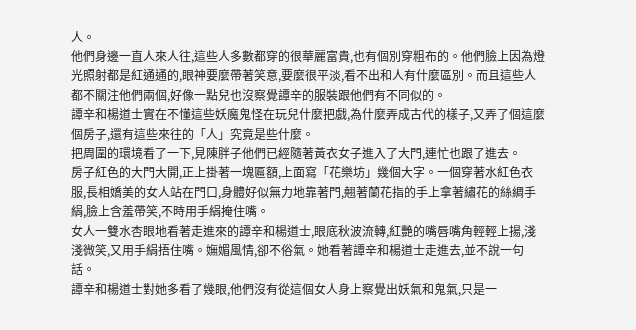人。
他們身邊一直人來人往,這些人多數都穿的很華麗富貴,也有個別穿粗布的。他們臉上因為燈光照射都是紅通通的,眼神要麼帶著笑意,要麼很平淡,看不出和人有什麼區別。而且這些人都不關注他們兩個,好像一點兒也沒察覺譚辛的服裝跟他們有不同似的。
譚辛和楊道士實在不懂這些妖魔鬼怪在玩兒什麼把戲,為什麼弄成古代的樣子,又弄了個這麼個房子,還有這些來往的「人」究竟是些什麼。
把周圍的環境看了一下,見陳胖子他們已經隨著黃衣女子進入了大門,連忙也跟了進去。
房子紅色的大門大開,正上掛著一塊匾額,上面寫「花樂坊」幾個大字。一個穿著水紅色衣服,長相嬌美的女人站在門口,身體好似無力地靠著門,翹著蘭花指的手上拿著繡花的絲綢手絹,臉上含羞帶笑,不時用手絹掩住嘴。
女人一雙水杏眼地看著走進來的譚辛和楊道士,眼底秋波流轉,紅艷的嘴唇嘴角輕輕上揚,淺淺微笑,又用手絹捂住嘴。嫵媚風情,卻不俗氣。她看著譚辛和楊道士走進去,並不說一句話。
譚辛和楊道士對她多看了幾眼,他們沒有從這個女人身上察覺出妖氣和鬼氣,只是一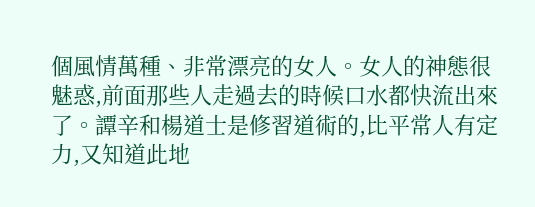個風情萬種、非常漂亮的女人。女人的神態很魅惑,前面那些人走過去的時候口水都快流出來了。譚辛和楊道士是修習道術的,比平常人有定力,又知道此地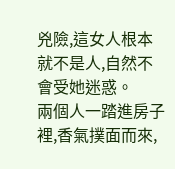兇險,這女人根本就不是人,自然不會受她迷惑。
兩個人一踏進房子裡,香氣撲面而來,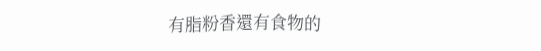有脂粉香還有食物的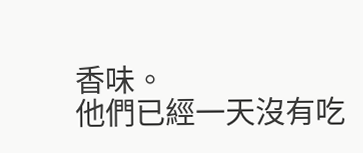香味。
他們已經一天沒有吃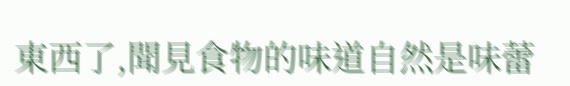東西了,聞見食物的味道自然是味蕾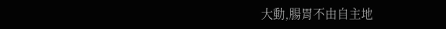大動,腸胃不由自主地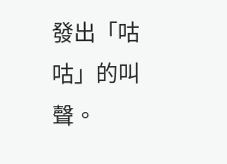發出「咕咕」的叫聲。